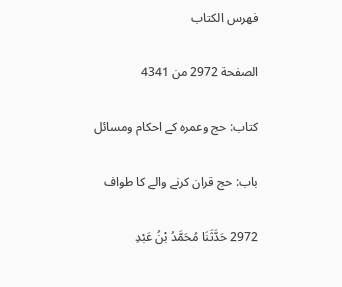فهرس الكتاب

الصفحة 2972 من 4341

کتاب: حج وعمرہ کے احکام ومسائل

باب: حج قران کرنے والے کا طواف

2972 حَدَّثَنَا مُحَمَّدُ بْنُ عَبْدِ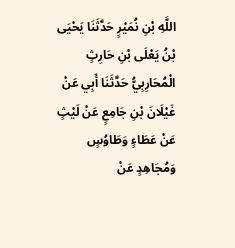اللَّهِ بْنِ نُمَيْرٍ حَدَّثَنَا يَحْيَى بْنُ يَعْلَى بْنِ حَارِثٍ الْمُحَارِبِيُّ حَدَّثَنَا أَبِي عَنْ غَيْلَانَ بْنِ جَامِعٍ عَنْ لَيْثٍ عَنْ عَطَاءٍ وَطَاوُسٍ وَمُجَاهِدٍ عَنْ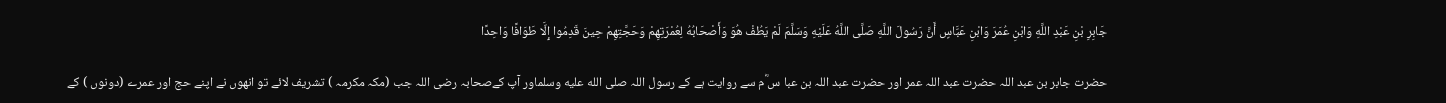جَابِرِ بْنِ عَبْدِ اللَّهِ وَابْنِ عُمَرَ وَابْنِ عَبَّاسٍ أَنَّ رَسُولَ اللَّهِ صَلَّى اللَّهُ عَلَيْهِ وَسَلَّمَ لَمْ يَطُفْ هُوَ وَأَصْحَابُهُ لِعُمْرَتِهِمْ وَحَجَّتِهِمْ حِينَ قَدِمُوا إِلَّا طَوَافًا وَاحِدًا

حضرت جابر بن عبد اللہ حضرت عبد اللہ عمر اور حضرت عبد اللہ بن عبا س ؓم سے روایت ہے کے رسول اللہ صلى الله عليه وسلماور آپ کےصحابہ رضی اللہ جب (مکہ مکرمہ ) تشریف لائے تو انھوں نے اپنے حج اور عمرے (دونوں ) کے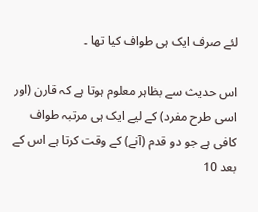لئے صرف ایک ہی طواف کیا تھا ۔

اس حدیث سے بظاہر معلوم ہوتا ہے کہ قارن (اور اسی طرح مفرد) کے لیے ایک ہی مرتبہ طواف کافی ہے جو دو قدم (آنے) کے وقت کرتا ہے اس کے بعد 10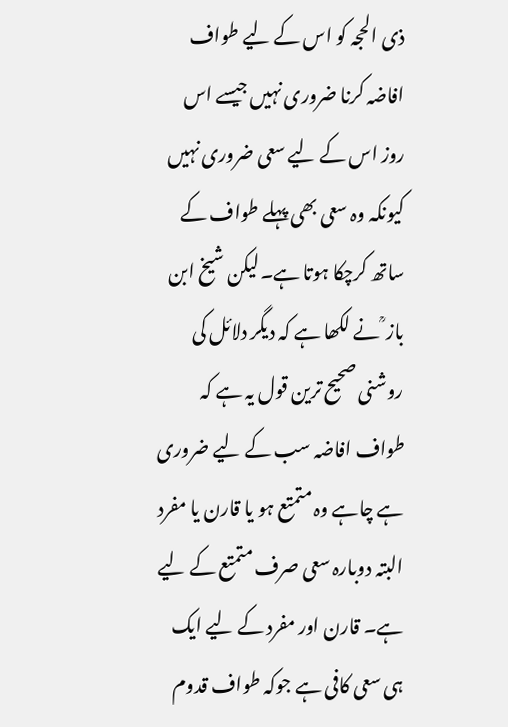ذی الحجہ کو اس کے لیے طواف افاضہ کرنا ضروری نہیں جیسے اس روز اس کے لیے سعی ضروری نہیں کیونکہ وہ سعی بھی پہلے طواف کے ساتھ کرچکا ہوتا ہے۔لیکن شیخ ابن باز ؒ نے لکھا ہے کہ دیگر دلائل کی روشنی صحیح ترین قول یہ ہے کہ طواف افاضہ سب کے لیے ضروری ہے چاہے وہ متمتع ہو یا قارن یا مفرد البتہ دوبارہ سعی صرف متمتع کے لیے ہے۔ قارن اور مفرد کے لیے ایک ہی سعی کافی ہے جوکہ طواف قدوم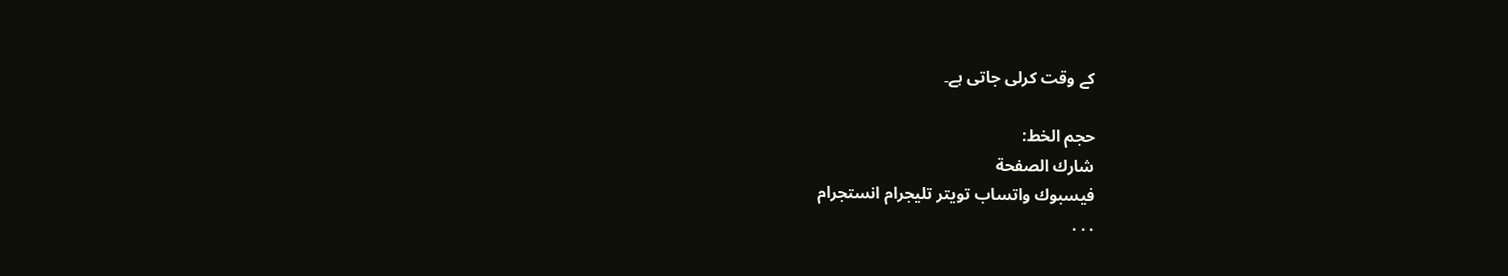کے وقت کرلی جاتی ہے۔

حجم الخط:
شارك الصفحة
فيسبوك واتساب تويتر تليجرام انستجرام
. . .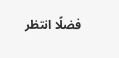فضلًا انتظر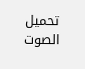تحميل الصوت